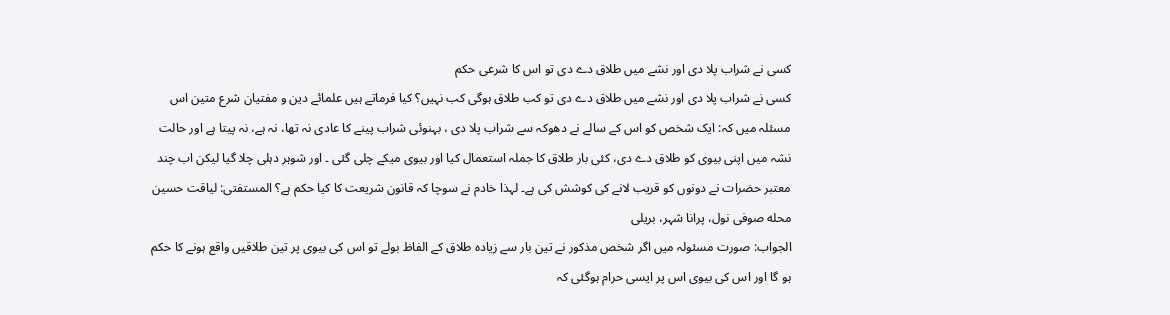کسی نے شراب پلا دی اور نشے میں طلاق دے دی تو اس کا شرعی حکم
کسی نے شراب پلا دی اور نشے میں طلاق دے دی تو کب طلاق ہوگی کب نہیں؟ کیا فرماتے ہیں علمائے دین و مفتیان شرع متین اس مسئلہ میں کہ: ایک شخص کو اس کے سالے نے دھوکہ سے شراب پلا دی ، بہنوئی شراب پینے کا عادی نہ تھا، نہ ہے، نہ پیتا ہے اور حالت نشہ میں اپنی بیوی کو طلاق دے دی، کئی بار طلاق کا جملہ استعمال کیا اور بیوی میکے چلی گئی ۔ اور شوہر دہلی چلا گیا لیکن اب چند معتبر حضرات نے دونوں کو قریب لانے کی کوشش کی ہے۔ لہذا خادم نے سوچا کہ قانون شریعت کا کیا حکم ہے؟ المستفتی: لیاقت حسین محله صوفی نول، پرانا شہر، بریلی
الجواب: صورت مسئولہ میں اگر شخص مذکور نے تین بار سے زیادہ طلاق کے الفاظ بولے تو اس کی بیوی پر تین طلاقیں واقع ہونے کا حکم ہو گا اور اس کی بیوی اس پر ایسی حرام ہوگئی کہ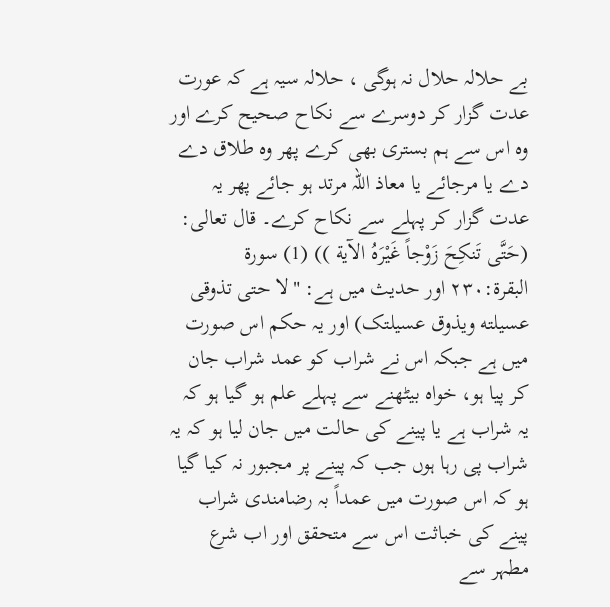بے حلالہ حلال نہ ہوگی ، حلالہ سیہ ہے کہ عورت عدت گزار کر دوسرے سے نکاح صحیح کرے اور وہ اس سے ہم بستری بھی کرے پھر وہ طلاق دے دے یا مرجائے یا معاذ اللہ مرتد ہو جائے پھر یہ عدت گزار کر پہلے سے نکاح کرے۔ قال تعالى: (حَتَّى تَنكِحَ زَوْجاً غَيْرَهُ الآية )) (1) سورة البقرة:٢٣٠ اور حدیث میں ہے: "لا حتى تذوقی عسیلته ويذوق عسیلتک) اور یہ حکم اس صورت میں ہے جبکہ اس نے شراب کو عمد شراب جان کر پیا ہو، خواہ بیٹھنے سے پہلے علم ہو گیا ہو کہ یہ شراب ہے یا پینے کی حالت میں جان لیا ہو کہ یہ شراب پی رہا ہوں جب کہ پینے پر مجبور نہ کیا گیا ہو کہ اس صورت میں عمداً بہ رضامندی شراب پینے کی خباثت اس سے متحقق اور اب شرع مطہر سے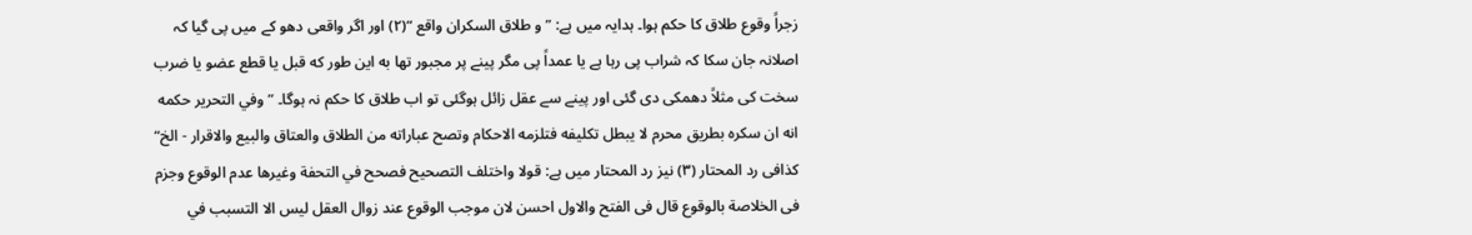زجراً وقوع طلاق کا حکم ہوا۔ ہدایہ میں ہے: ” و طلاق السكران واقع “(۲) اور اگر واقعی دھو کے میں پی گیا کہ اصلانہ جان سکا کہ شراب پی رہا ہے یا عمداً پی مگر پینے پر مجبور تھا به این طور که قبل یا قطع عضو یا ضرب سخت کی مثلاً دھمکی دی گئی اور پینے سے عقل زائل ہوگئی تو اب طلاق کا حکم نہ ہوگا۔ ” وفي التحرير حكمه انه ان سكره بطريق محرم لا يبطل تكليفه فتلزمه الاحكام وتصح عباراته من الطلاق والعتاق والبيع والاقرار - الخ“ کذافی رد المحتار (۳) نیز رد المحتار میں ہے: قولا واختلف التصحيح فصحح في التحفة وغيرها عدم الوقوع وجزم فى الخلاصة بالوقوع قال فى الفتح والاول احسن لان موجب الوقوع عند زوال العقل ليس الا التسبب في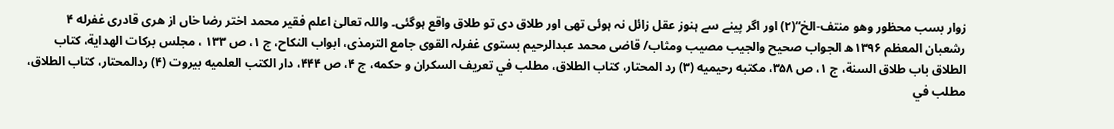زوار بسب محظور وهو منتف-الخ“(۲) اور اگر پینے سے ہنوز عقل زائل نہ ہوئی تھی اور طلاق دی تو طلاق واقع ہوگئی۔ واللہ تعالیٰ اعلم فقیر محمد اختر رضا خاں از هری قادری غفرله ۴ رشعبان المعظم ۱۳۹۶ھ الجواب صحیح والجيب مصیب ومثاب/ قاضی محمد عبدالرحیم بستوی غفرلہ القوی جامع الترمذی، ابواب النكاح، ج ۱، ص ۱۳۳ ، مجلس برکات الهداية، كتاب الطلاق باب طلاق السنة، ج ۱، ص ۳۵۸، مکتبه رحیمیه (۳) رد المحتار، کتاب الطلاق، مطلب في تعريف السكران و حكمه، ج ۴، ص ۴۴۴، دار الكتب العلميه بيروت (۴) ردالمحتار، کتاب الطلاق، مطلب في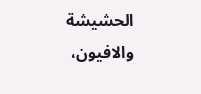الحشيشة والافيون،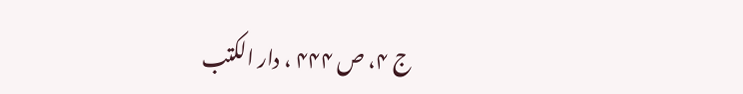ج ۴، ص ۴۴۴ ، دار الکتب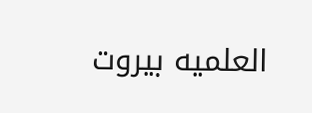العلميه بيروت